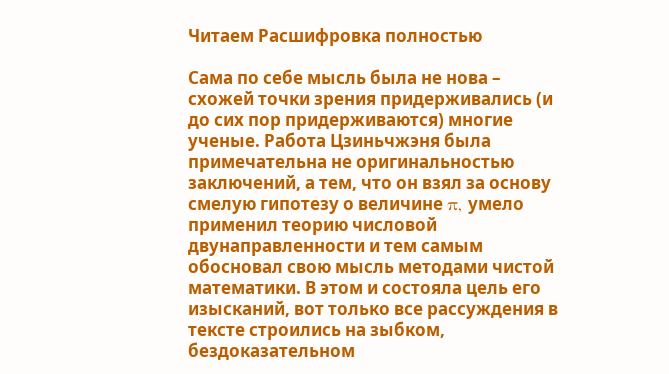Читаем Расшифровка полностью

Сама по себе мысль была не нова – схожей точки зрения придерживались (и до сих пор придерживаются) многие ученые. Работа Цзиньчжэня была примечательна не оригинальностью заключений, а тем, что он взял за основу смелую гипотезу о величине π, умело применил теорию числовой двунаправленности и тем самым обосновал свою мысль методами чистой математики. В этом и состояла цель его изысканий, вот только все рассуждения в тексте строились на зыбком, бездоказательном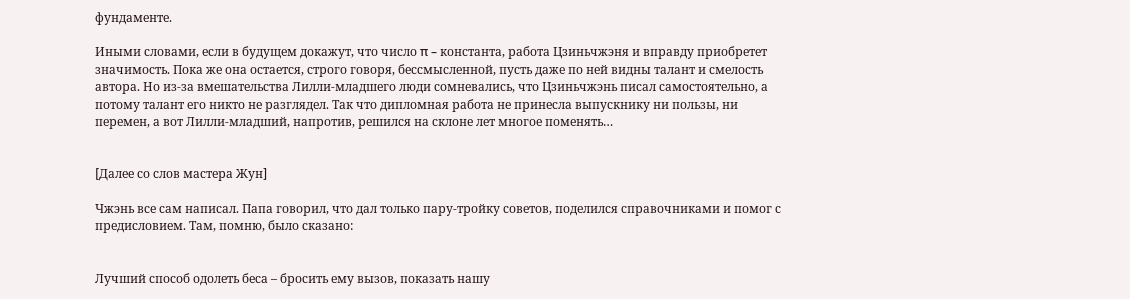фундаменте.

Иными словами, если в будущем докажут, что число π – константа, работа Цзиньчжэня и вправду приобретет значимость. Пока же она остается, строго говоря, бессмысленной, пусть даже по ней видны талант и смелость автора. Но из-за вмешательства Лилли-младшего люди сомневались, что Цзиньчжэнь писал самостоятельно, а потому талант его никто не разглядел. Так что дипломная работа не принесла выпускнику ни пользы, ни перемен, а вот Лилли-младший, напротив, решился на склоне лет многое поменять…


[Далее со слов мастера Жун]

Чжэнь все сам написал. Папа говорил, что дал только пару-тройку советов, поделился справочниками и помог с предисловием. Там, помню, было сказано:


Лучший способ одолеть беса – бросить ему вызов, показать нашу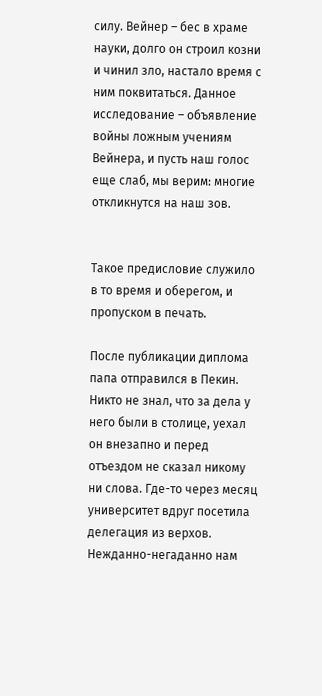силу. Вейнер – бес в храме науки, долго он строил козни и чинил зло, настало время с ним поквитаться. Данное исследование – объявление войны ложным учениям Вейнера, и пусть наш голос еще слаб, мы верим: многие откликнутся на наш зов.


Такое предисловие служило в то время и оберегом, и пропуском в печать.

После публикации диплома папа отправился в Пекин. Никто не знал, что за дела у него были в столице, уехал он внезапно и перед отъездом не сказал никому ни слова. Где-то через месяц университет вдруг посетила делегация из верхов. Нежданно-негаданно нам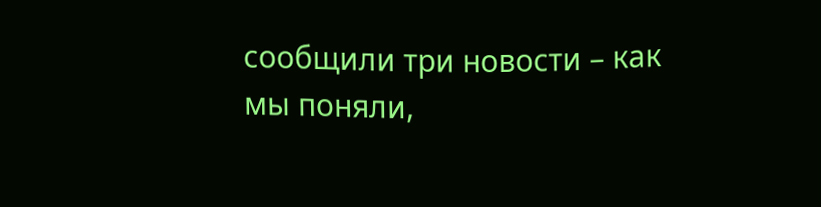сообщили три новости – как мы поняли,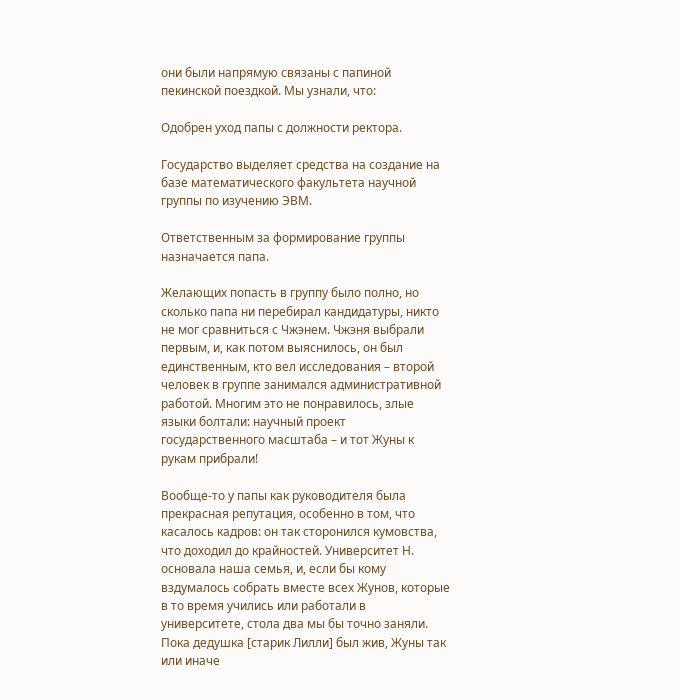они были напрямую связаны с папиной пекинской поездкой. Мы узнали, что:

Одобрен уход папы с должности ректора.

Государство выделяет средства на создание на базе математического факультета научной группы по изучению ЭВМ.

Ответственным за формирование группы назначается папа.

Желающих попасть в группу было полно, но сколько папа ни перебирал кандидатуры, никто не мог сравниться с Чжэнем. Чжэня выбрали первым, и, как потом выяснилось, он был единственным, кто вел исследования – второй человек в группе занимался административной работой. Многим это не понравилось, злые языки болтали: научный проект государственного масштаба – и тот Жуны к рукам прибрали!

Вообще-то у папы как руководителя была прекрасная репутация, особенно в том, что касалось кадров: он так сторонился кумовства, что доходил до крайностей. Университет Н. основала наша семья, и, если бы кому вздумалось собрать вместе всех Жунов, которые в то время учились или работали в университете, стола два мы бы точно заняли. Пока дедушка [старик Лилли] был жив, Жуны так или иначе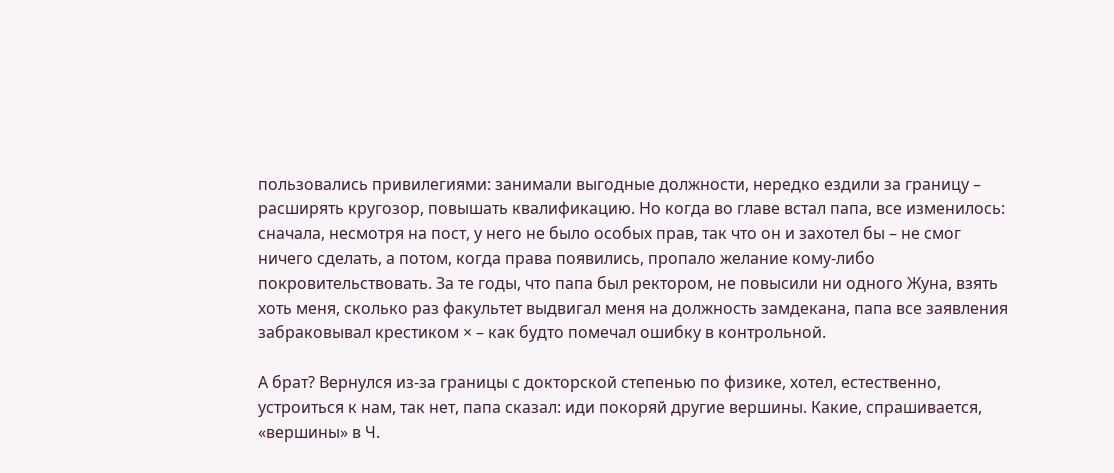пользовались привилегиями: занимали выгодные должности, нередко ездили за границу – расширять кругозор, повышать квалификацию. Но когда во главе встал папа, все изменилось: сначала, несмотря на пост, у него не было особых прав, так что он и захотел бы – не смог ничего сделать, а потом, когда права появились, пропало желание кому-либо покровительствовать. За те годы, что папа был ректором, не повысили ни одного Жуна, взять хоть меня, сколько раз факультет выдвигал меня на должность замдекана, папа все заявления забраковывал крестиком × – как будто помечал ошибку в контрольной.

А брат? Вернулся из-за границы с докторской степенью по физике, хотел, естественно, устроиться к нам, так нет, папа сказал: иди покоряй другие вершины. Какие, спрашивается, «вершины» в Ч.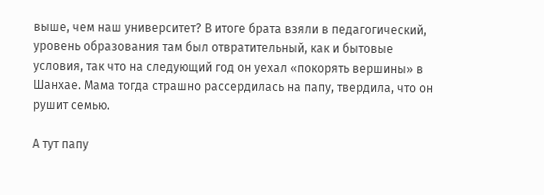выше, чем наш университет? В итоге брата взяли в педагогический, уровень образования там был отвратительный, как и бытовые условия, так что на следующий год он уехал «покорять вершины» в Шанхае. Мама тогда страшно рассердилась на папу, твердила, что он рушит семью.

А тут папу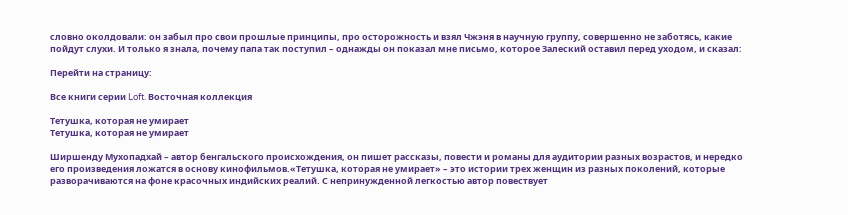словно околдовали: он забыл про свои прошлые принципы, про осторожность и взял Чжэня в научную группу, совершенно не заботясь, какие пойдут слухи. И только я знала, почему папа так поступил – однажды он показал мне письмо, которое Залеский оставил перед уходом, и сказал:

Перейти на страницу:

Все книги серии Loft. Восточная коллекция

Тетушка, которая не умирает
Тетушка, которая не умирает

Ширшенду Мухопадхай – автор бенгальского происхождения, он пишет рассказы, повести и романы для аудитории разных возрастов, и нередко его произведения ложатся в основу кинофильмов.«Тетушка, которая не умирает» – это истории трех женщин из разных поколений, которые разворачиваются на фоне красочных индийских реалий. С непринужденной легкостью автор повествует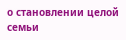о становлении целой семьи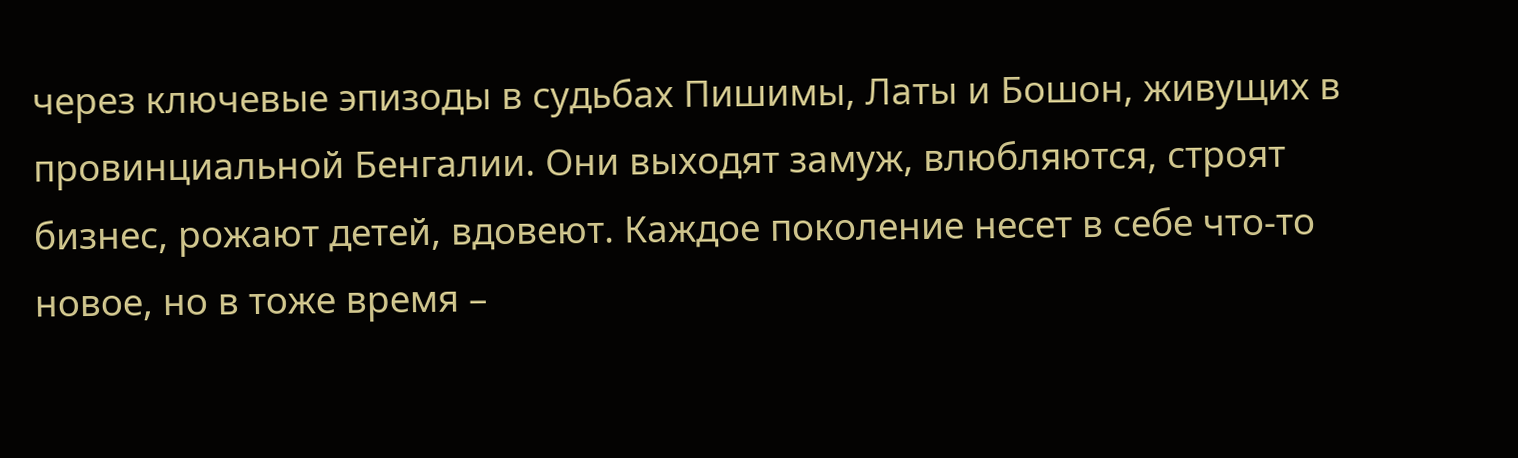через ключевые эпизоды в судьбах Пишимы, Латы и Бошон, живущих в провинциальной Бенгалии. Они выходят замуж, влюбляются, строят бизнес, рожают детей, вдовеют. Каждое поколение несет в себе что-то новое, но в тоже время –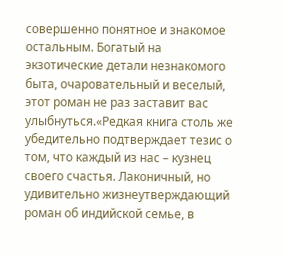совершенно понятное и знакомое остальным. Богатый на экзотические детали незнакомого быта, очаровательный и веселый, этот роман не раз заставит вас улыбнуться.«Редкая книга столь же убедительно подтверждает тезис о том, что каждый из нас – кузнец своего счастья. Лаконичный, но удивительно жизнеутверждающий роман об индийской семье, в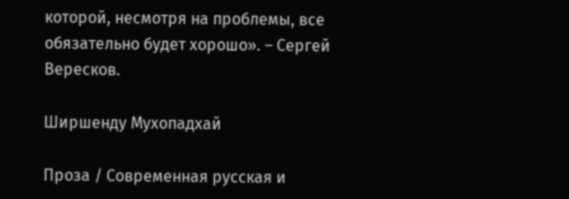которой, несмотря на проблемы, все обязательно будет хорошо». – Сергей Вересков.

Ширшенду Мухопадхай

Проза / Современная русская и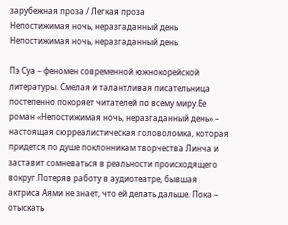зарубежная проза / Легкая проза
Непостижимая ночь, неразгаданный день
Непостижимая ночь, неразгаданный день

Пэ Суа – феномен современной южнокорейской литературы. Смелая и талантливая писательница постепенно покоряет читателей по всему миру.Ее роман «Непостижимая ночь, неразгаданный день» – настоящая сюрреалистическая головоломка, которая придется по душе поклонникам творчества Линча и заставит сомневаться в реальности происходящего вокруг.Потеряв работу в аудиотеатре, бывшая актриса Аями не знает, что ей делать дальше. Пока – отыскать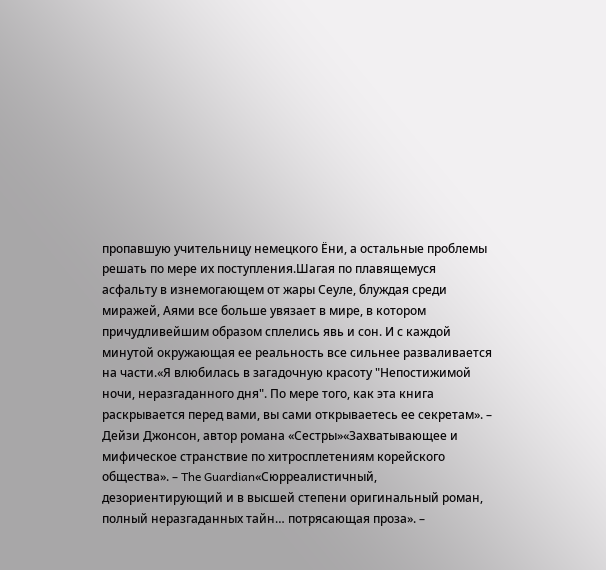пропавшую учительницу немецкого Ёни, а остальные проблемы решать по мере их поступления.Шагая по плавящемуся асфальту в изнемогающем от жары Сеуле, блуждая среди миражей, Аями все больше увязает в мире, в котором причудливейшим образом сплелись явь и сон. И с каждой минутой окружающая ее реальность все сильнее разваливается на части.«Я влюбилась в загадочную красоту "Непостижимой ночи, неразгаданного дня". По мере того, как эта книга раскрывается перед вами, вы сами открываетесь ее секретам». – Дейзи Джонсон, автор романа «Сестры»«Захватывающее и мифическое странствие по хитросплетениям корейского общества». – The Guardian«Сюрреалистичный, дезориентирующий и в высшей степени оригинальный роман, полный неразгаданных тайн… потрясающая проза». –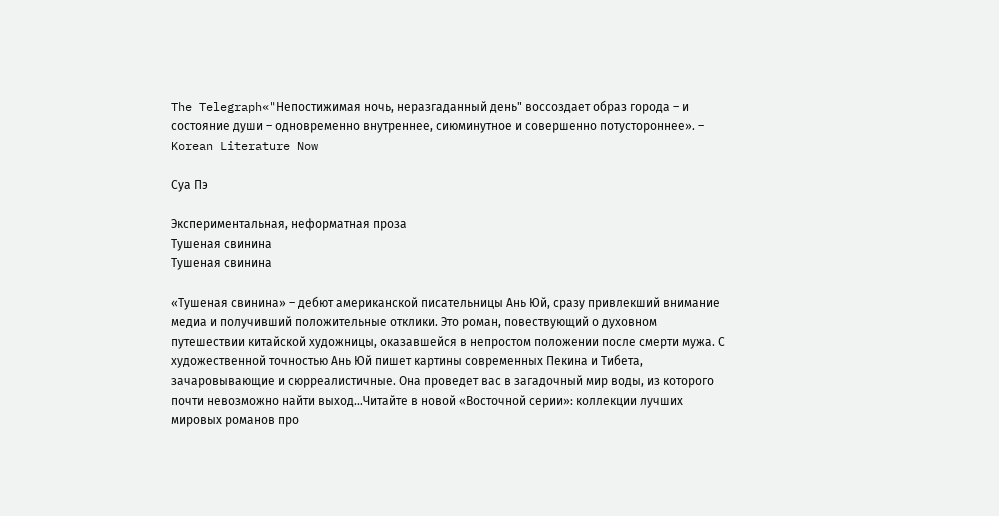The Telegraph«"Непостижимая ночь, неразгаданный день" воссоздает образ города – и состояние души – одновременно внутреннее, сиюминутное и совершенно потустороннее». – Korean Literature Now

Суа Пэ

Экспериментальная, неформатная проза
Тушеная свинина
Тушеная свинина

«Тушеная свинина» – дебют американской писательницы Ань Юй, сразу привлекший внимание медиа и получивший положительные отклики. Это роман, повествующий о духовном путешествии китайской художницы, оказавшейся в непростом положении после смерти мужа. С художественной точностью Ань Юй пишет картины современных Пекина и Тибета, зачаровывающие и сюрреалистичные. Она проведет вас в загадочный мир воды, из которого почти невозможно найти выход…Читайте в новой «Восточной серии»: коллекции лучших мировых романов про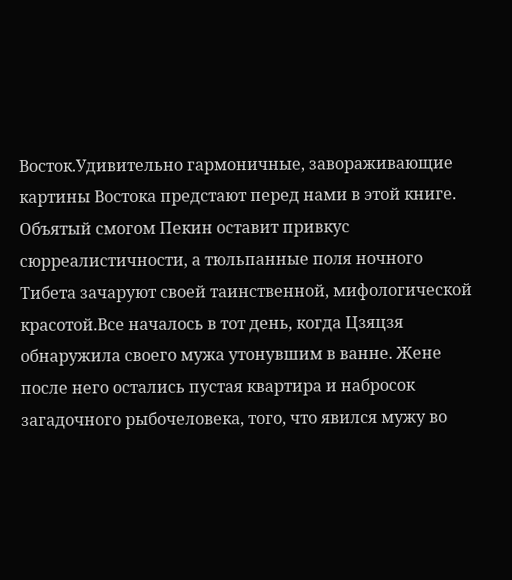Восток.Удивительно гармоничные, завораживающие картины Востока предстают перед нами в этой книге. Объятый смогом Пекин оставит привкус сюрреалистичности, а тюльпанные поля ночного Тибета зачаруют своей таинственной, мифологической красотой.Все началось в тот день, когда Цзяцзя обнаружила своего мужа утонувшим в ванне. Жене после него остались пустая квартира и набросок загадочного рыбочеловека, того, что явился мужу во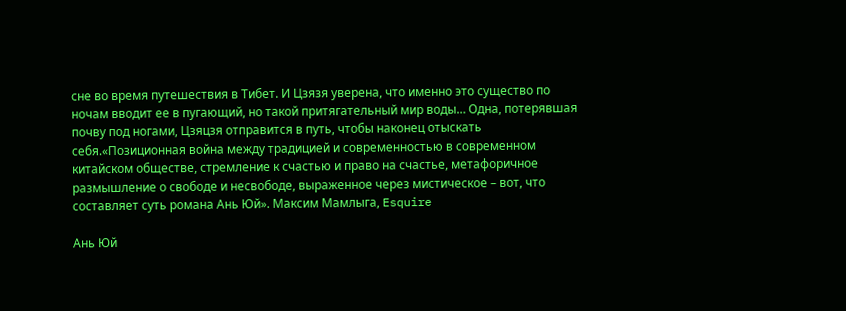сне во время путешествия в Тибет. И Цзязя уверена, что именно это существо по ночам вводит ее в пугающий, но такой притягательный мир воды… Одна, потерявшая почву под ногами, Цзяцзя отправится в путь, чтобы наконец отыскать себя.«Позиционная война между традицией и современностью в современном китайском обществе, стремление к счастью и право на счастье, метафоричное размышление о свободе и несвободе, выраженное через мистическое – вот, что составляет суть романа Ань Юй». Максим Мамлыга, Esquire

Ань Юй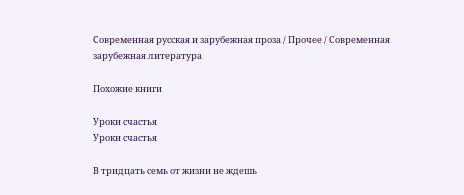Современная русская и зарубежная проза / Прочее / Современная зарубежная литература

Похожие книги

Уроки счастья
Уроки счастья

В тридцать семь от жизни не ждешь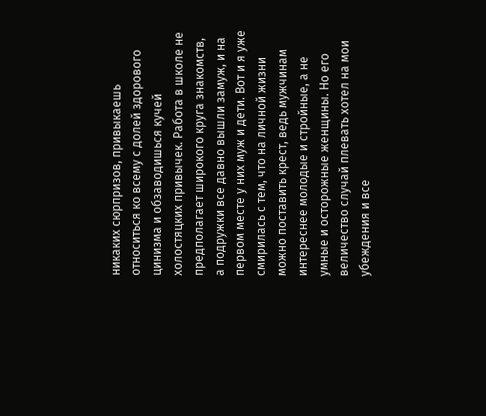никаких сюрпризов, привыкаешь относиться ко всему с долей здорового цинизма и обзаводишься кучей холостяцких привычек. Работа в школе не предполагает широкого круга знакомств, а подружки все давно вышли замуж, и на первом месте у них муж и дети. Вот и я уже смирилась с тем, что на личной жизни можно поставить крест, ведь мужчинам интереснее молодые и стройные, а не умные и осторожные женщины. Но его величество случай плевать хотел на мои убеждения и все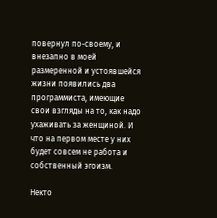повернул по-своему, и внезапно в моей размеренной и устоявшейся жизни появились два программиста, имеющие свои взгляды на то, как надо ухаживать за женщиной. И что на первом месте у них будет совсем не работа и собственный эгоизм.

Некто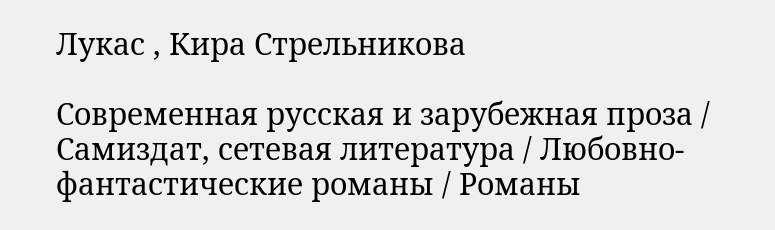Лукас , Кира Стрельникова

Современная русская и зарубежная проза / Самиздат, сетевая литература / Любовно-фантастические романы / Романы